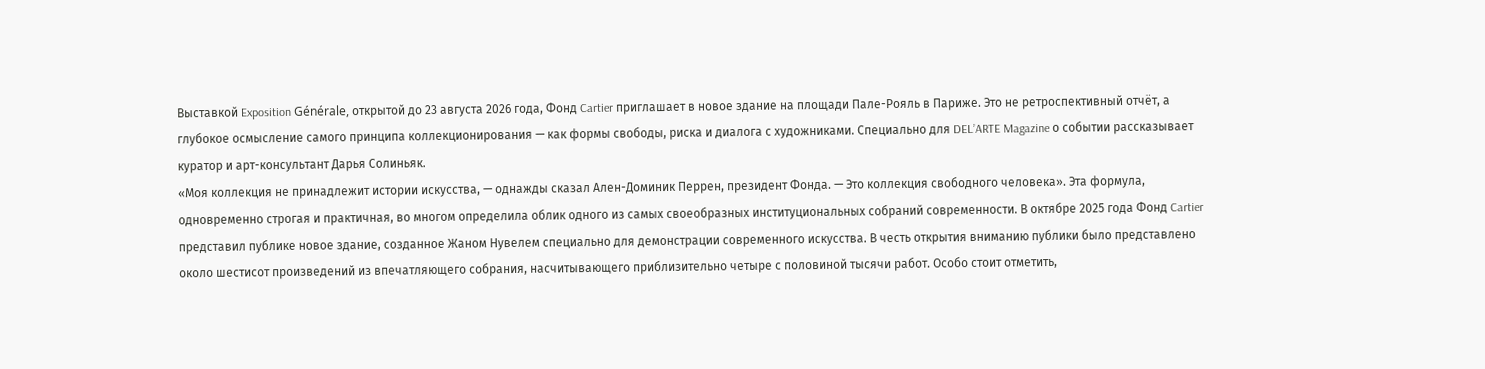Выставкой Exposition Générale, открытой до 23 августа 2026 года, Фонд Cartier приглашает в новое здание на площади Пале-Рояль в Париже. Это не ретроспективный отчёт, а глубокое осмысление самого принципа коллекционирования — как формы свободы, риска и диалога с художниками. Специально для DEL’ARTE Magazine о событии рассказывает куратор и арт-консультант Дарья Солиньяк.
«Моя коллекция не принадлежит истории искусства, — однажды сказал Ален-Доминик Перрен, президент Фонда. — Это коллекция свободного человека». Эта формула, одновременно строгая и практичная, во многом определила облик одного из самых своеобразных институциональных собраний современности. В октябре 2025 года Фонд Cartier представил публике новое здание, созданное Жаном Нувелем специально для демонстрации современного искусства. В честь открытия вниманию публики было представлено около шестисот произведений из впечатляющего собрания, насчитывающего приблизительно четыре с половиной тысячи работ. Особо стоит отметить,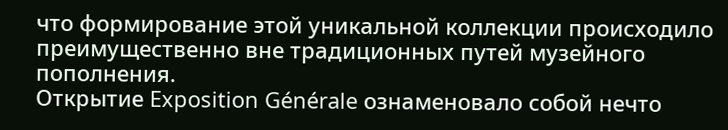что формирование этой уникальной коллекции происходило преимущественно вне традиционных путей музейного пополнения.
Открытие Exposition Générale ознаменовало собой нечто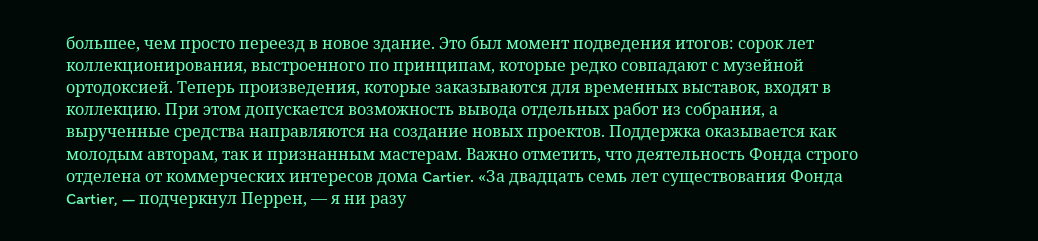большее, чем просто переезд в новое здание. Это был момент подведения итогов: сорок лет коллекционирования, выстроенного по принципам, которые редко совпадают с музейной ортодоксией. Теперь произведения, которые заказываются для временных выставок, входят в коллекцию. При этом допускается возможность вывода отдельных работ из собрания, а вырученные средства направляются на создание новых проектов. Поддержка оказывается как молодым авторам, так и признанным мастерам. Важно отметить, что деятельность Фонда строго отделена от коммерческих интересов дома Cartier. «За двадцать семь лет существования Фонда Cartier, — подчеркнул Перрен, — я ни разу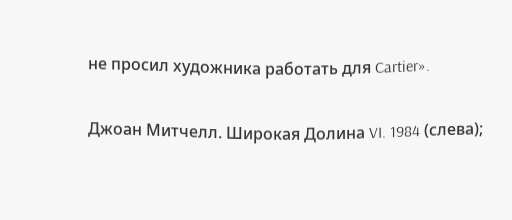не просил художника работать для Cartier».

Джоан Митчелл. Широкая Долина VI. 1984 (слева);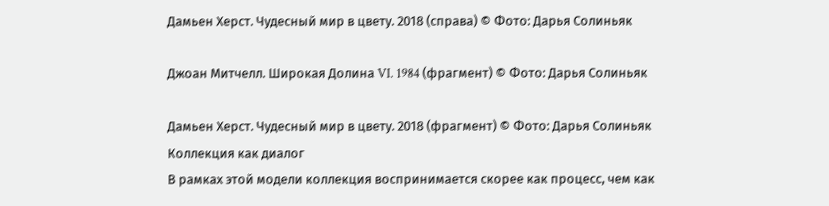Дамьен Херст. Чудесный мир в цвету. 2018 (справа) © Фото: Дарья Солиньяк

Джоан Митчелл. Широкая Долина VI. 1984 (фрагмент) © Фото: Дарья Солиньяк

Дамьен Херст. Чудесный мир в цвету. 2018 (фрагмент) © Фото: Дарья Солиньяк
Коллекция как диалог
В рамках этой модели коллекция воспринимается скорее как процесс, чем как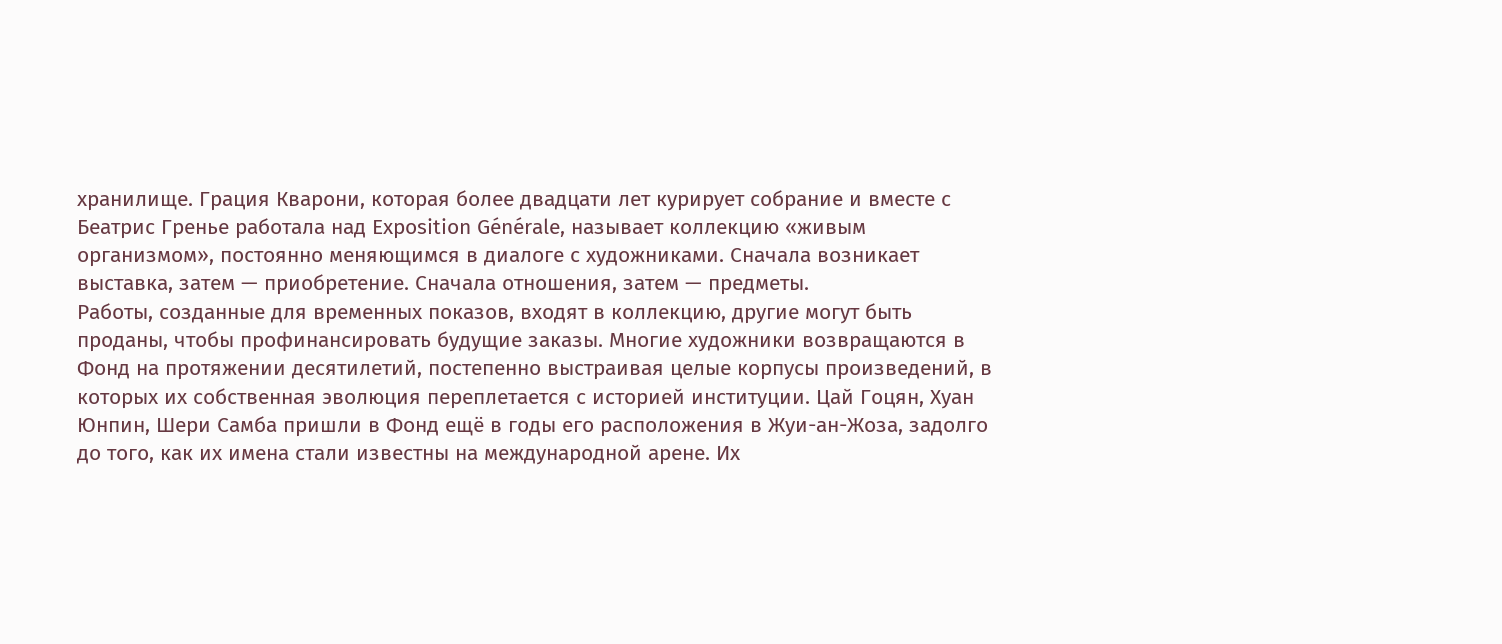хранилище. Грация Кварони, которая более двадцати лет курирует собрание и вместе с Беатрис Гренье работала над Exposition Générale, называет коллекцию «живым организмом», постоянно меняющимся в диалоге с художниками. Сначала возникает выставка, затем — приобретение. Сначала отношения, затем — предметы.
Работы, созданные для временных показов, входят в коллекцию, другие могут быть проданы, чтобы профинансировать будущие заказы. Многие художники возвращаются в Фонд на протяжении десятилетий, постепенно выстраивая целые корпусы произведений, в которых их собственная эволюция переплетается с историей институции. Цай Гоцян, Хуан Юнпин, Шери Самба пришли в Фонд ещё в годы его расположения в Жуи-ан-Жоза, задолго до того, как их имена стали известны на международной арене. Их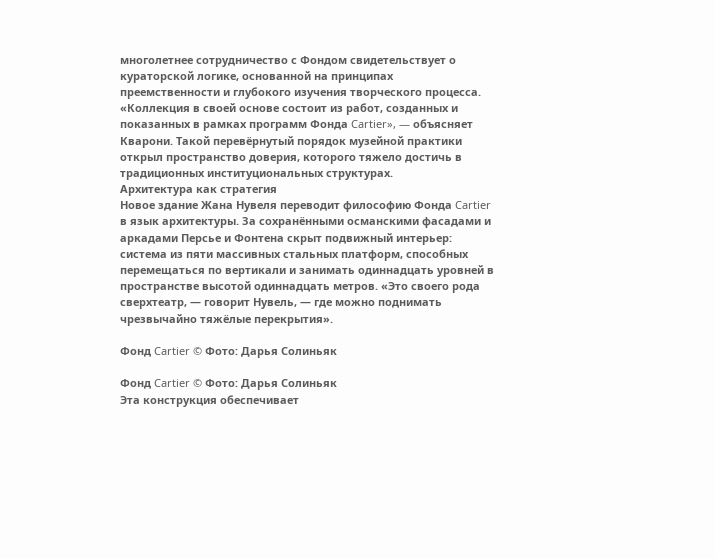многолетнее сотрудничество с Фондом свидетельствует о кураторской логике, основанной на принципах преемственности и глубокого изучения творческого процесса.
«Коллекция в своей основе состоит из работ, созданных и показанных в рамках программ Фонда Cartier», — объясняет Кварони. Такой перевёрнутый порядок музейной практики открыл пространство доверия, которого тяжело достичь в традиционных институциональных структурах.
Архитектура как стратегия
Новое здание Жана Нувеля переводит философию Фонда Cartier в язык архитектуры. За сохранёнными османскими фасадами и аркадами Персье и Фонтена скрыт подвижный интерьер: система из пяти массивных стальных платформ, способных перемещаться по вертикали и занимать одиннадцать уровней в пространстве высотой одиннадцать метров. «Это своего рода сверхтеатр, — говорит Нувель, — где можно поднимать чрезвычайно тяжёлые перекрытия».

Фонд Cartier © Фото: Дарья Солиньяк

Фонд Cartier © Фото: Дарья Солиньяк
Эта конструкция обеспечивает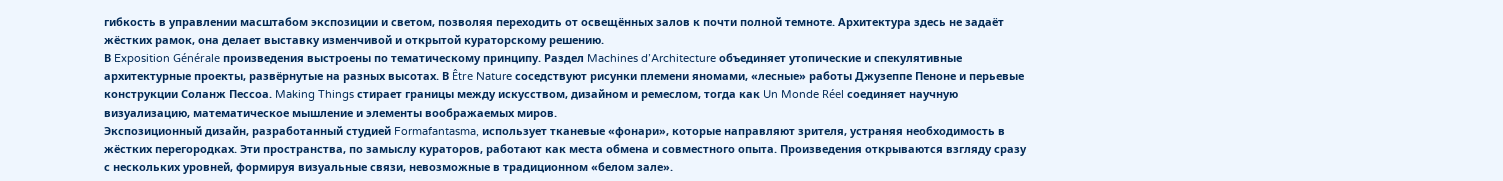гибкость в управлении масштабом экспозиции и светом, позволяя переходить от освещённых залов к почти полной темноте. Архитектура здесь не задаёт жёстких рамок, она делает выставку изменчивой и открытой кураторскому решению.
В Exposition Générale произведения выстроены по тематическому принципу. Раздел Machines d’Architecture объединяет утопические и спекулятивные архитектурные проекты, развёрнутые на разных высотах. В Être Nature соседствуют рисунки племени яномами, «лесные» работы Джузеппе Пеноне и перьевые конструкции Соланж Пессоа. Making Things стирает границы между искусством, дизайном и ремеслом, тогда как Un Monde Réel соединяет научную визуализацию, математическое мышление и элементы воображаемых миров.
Экспозиционный дизайн, разработанный студией Formafantasma, использует тканевые «фонари», которые направляют зрителя, устраняя необходимость в жёстких перегородках. Эти пространства, по замыслу кураторов, работают как места обмена и совместного опыта. Произведения открываются взгляду сразу с нескольких уровней, формируя визуальные связи, невозможные в традиционном «белом зале».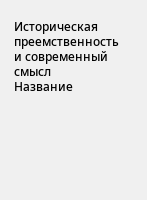Историческая преемственность
и современный смысл
Название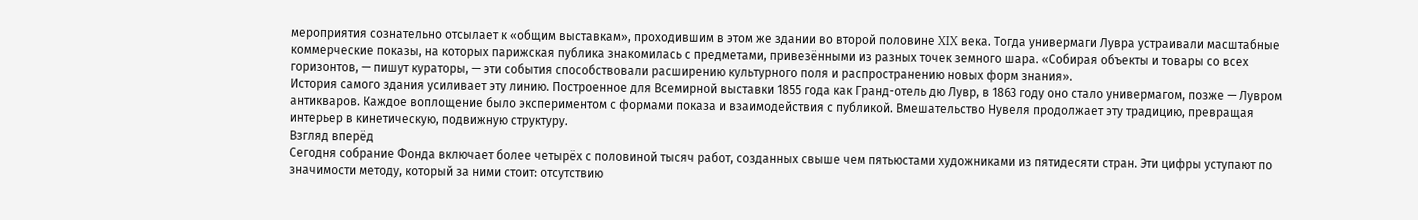мероприятия сознательно отсылает к «общим выставкам», проходившим в этом же здании во второй половине XIX века. Тогда универмаги Лувра устраивали масштабные коммерческие показы, на которых парижская публика знакомилась с предметами, привезёнными из разных точек земного шара. «Собирая объекты и товары со всех горизонтов, — пишут кураторы, — эти события способствовали расширению культурного поля и распространению новых форм знания».
История самого здания усиливает эту линию. Построенное для Всемирной выставки 1855 года как Гранд-отель дю Лувр, в 1863 году оно стало универмагом, позже — Лувром антикваров. Каждое воплощение было экспериментом с формами показа и взаимодействия с публикой. Вмешательство Нувеля продолжает эту традицию, превращая интерьер в кинетическую, подвижную структуру.
Взгляд вперёд
Сегодня собрание Фонда включает более четырёх с половиной тысяч работ, созданных свыше чем пятьюстами художниками из пятидесяти стран. Эти цифры уступают по значимости методу, который за ними стоит: отсутствию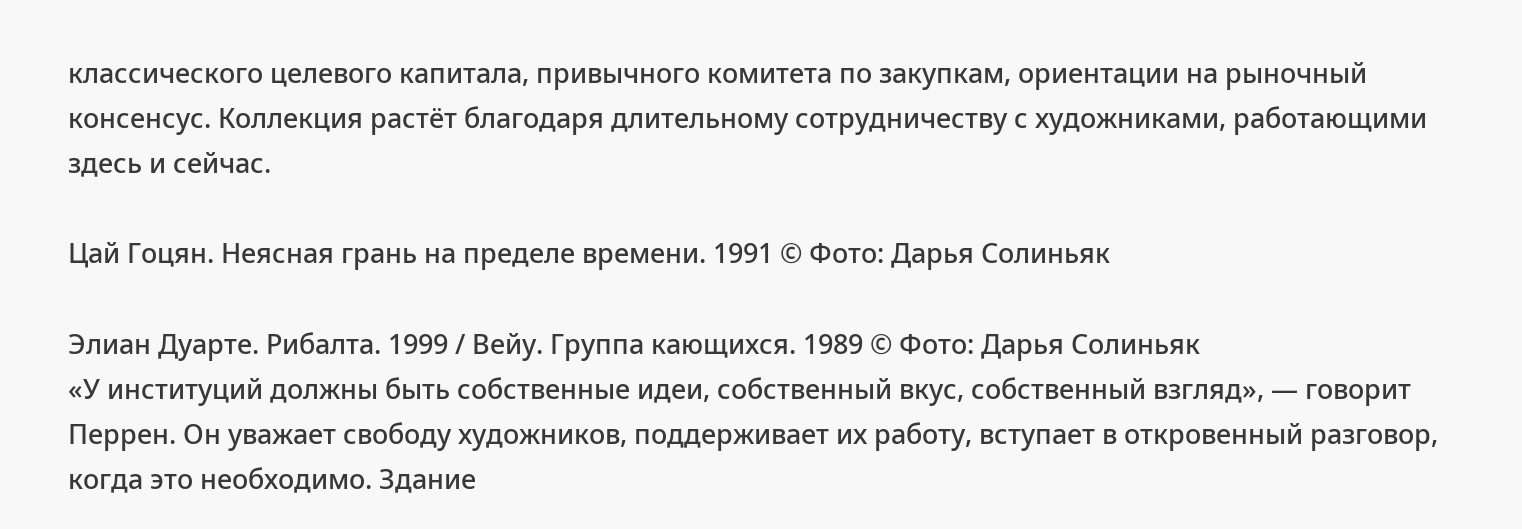классического целевого капитала, привычного комитета по закупкам, ориентации на рыночный консенсус. Коллекция растёт благодаря длительному сотрудничеству с художниками, работающими здесь и сейчас.

Цай Гоцян. Неясная грань на пределе времени. 1991 © Фото: Дарья Солиньяк

Элиан Дуарте. Рибалта. 1999 / Вейу. Группа кающихся. 1989 © Фото: Дарья Солиньяк
«У институций должны быть собственные идеи, собственный вкус, собственный взгляд», — говорит Перрен. Он уважает свободу художников, поддерживает их работу, вступает в откровенный разговор, когда это необходимо. Здание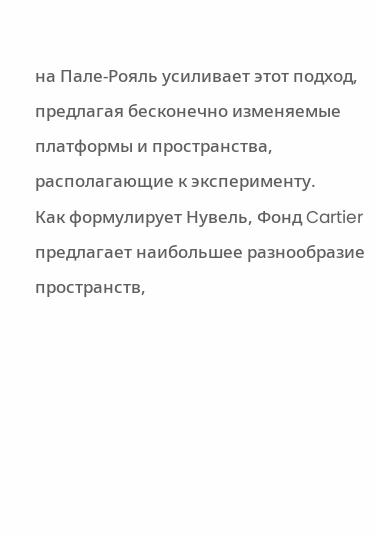на Пале-Рояль усиливает этот подход, предлагая бесконечно изменяемые платформы и пространства, располагающие к эксперименту.
Как формулирует Нувель, Фонд Cartier предлагает наибольшее разнообразие пространств,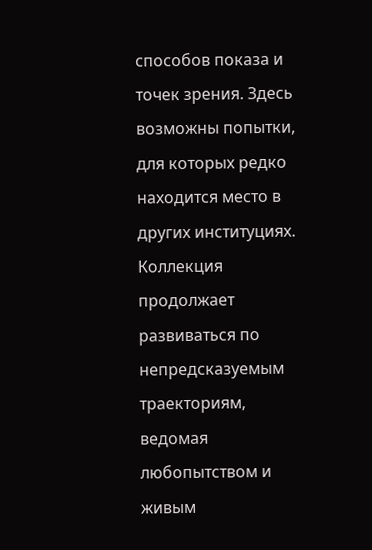способов показа и точек зрения. Здесь возможны попытки, для которых редко находится место в других институциях. Коллекция продолжает развиваться по непредсказуемым траекториям, ведомая любопытством и живым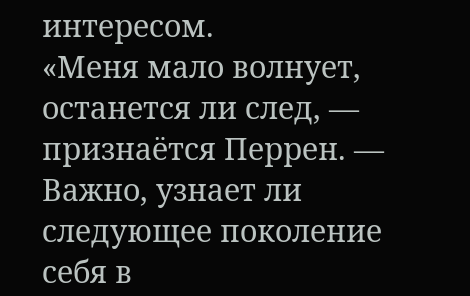интересом.
«Меня мало волнует, останется ли след, — признаётся Перрен. — Важно, узнает ли следующее поколение себя в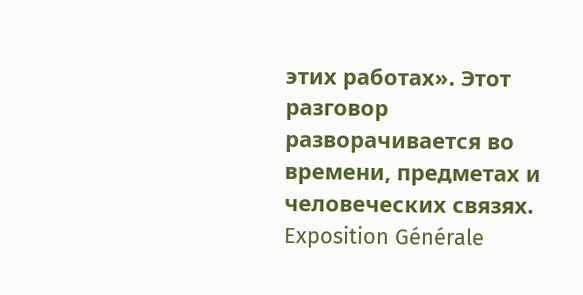этих работах». Этот разговор разворачивается во времени, предметах и человеческих связях.
Exposition Générale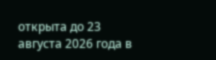открыта до 23 августа 2026 года в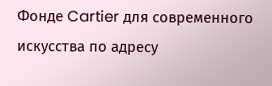Фонде Cartier для современного искусства по адресу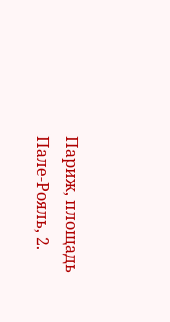Париж, площадь Пале-Рояль, 2.